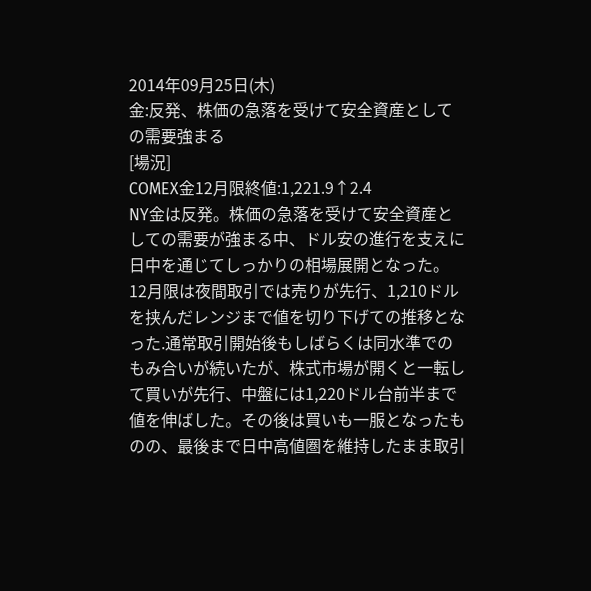2014年09月25日(木)
金:反発、株価の急落を受けて安全資産としての需要強まる
[場況]
COMEX金12月限終値:1,221.9↑2.4
NY金は反発。株価の急落を受けて安全資産としての需要が強まる中、ドル安の進行を支えに日中を通じてしっかりの相場展開となった。12月限は夜間取引では売りが先行、1,210ドルを挟んだレンジまで値を切り下げての推移となった.通常取引開始後もしばらくは同水準でのもみ合いが続いたが、株式市場が開くと一転して買いが先行、中盤には1,220ドル台前半まで値を伸ばした。その後は買いも一服となったものの、最後まで日中高値圏を維持したまま取引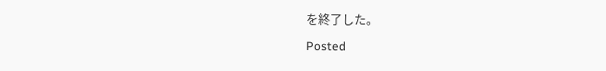を終了した。
Posted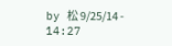by 松 9/25/14 - 14:27